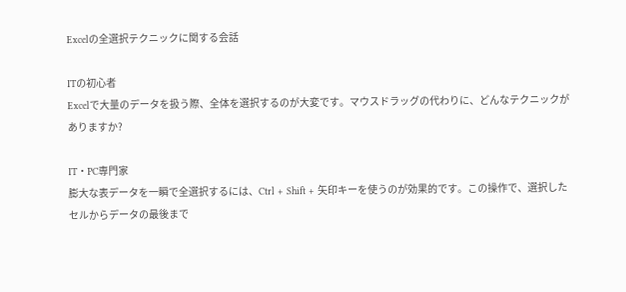Excelの全選択テクニックに関する会話

ITの初心者
Excelで大量のデータを扱う際、全体を選択するのが大変です。マウスドラッグの代わりに、どんなテクニックがありますか?

IT・PC専門家
膨大な表データを一瞬で全選択するには、Ctrl + Shift + 矢印キーを使うのが効果的です。この操作で、選択したセルからデータの最後まで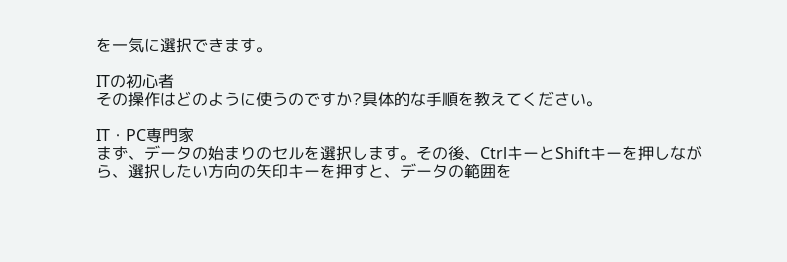を一気に選択できます。

ITの初心者
その操作はどのように使うのですか?具体的な手順を教えてください。

IT・PC専門家
まず、データの始まりのセルを選択します。その後、CtrlキーとShiftキーを押しながら、選択したい方向の矢印キーを押すと、データの範囲を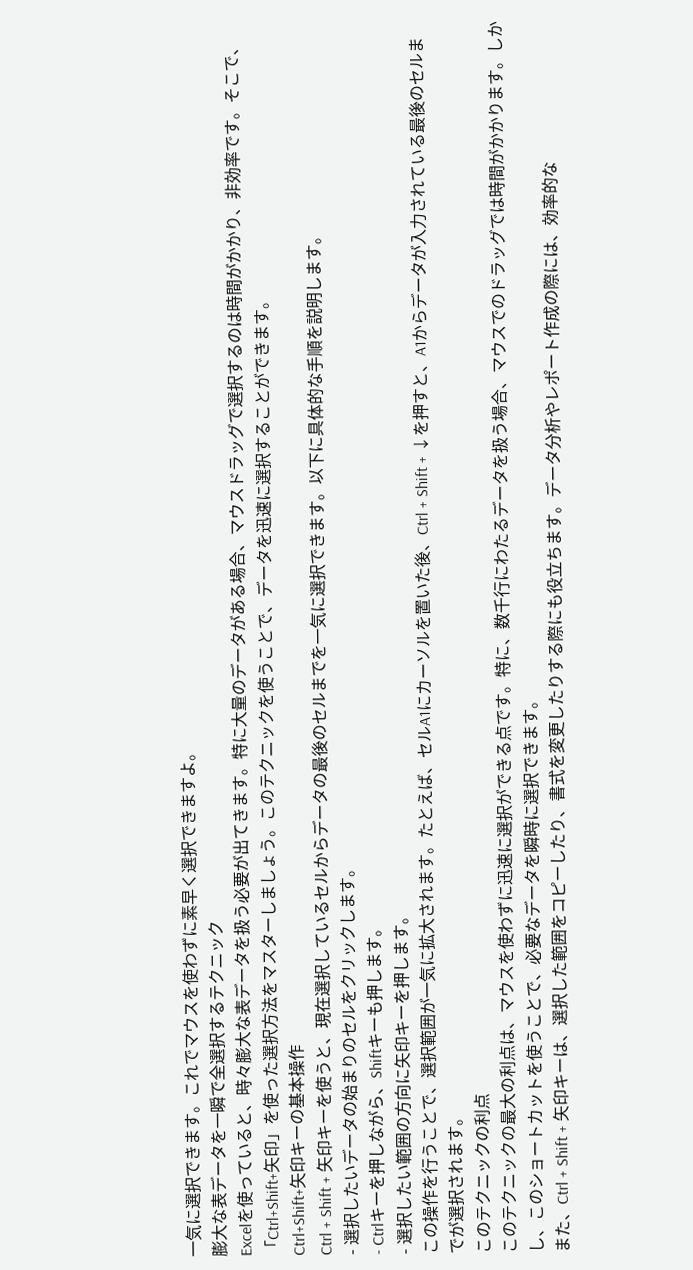一気に選択できます。これでマウスを使わずに素早く選択できますよ。
膨大な表データを一瞬で全選択するテクニック
Excelを使っていると、時々膨大な表データを扱う必要が出てきます。特に大量のデータがある場合、マウスドラッグで選択するのは時間がかかり、非効率です。そこで、「Ctrl+Shift+矢印」を使った選択方法をマスターしましょう。このテクニックを使うことで、データを迅速に選択することができます。
Ctrl+Shift+矢印キーの基本操作
Ctrl + Shift + 矢印キーを使うと、現在選択しているセルからデータの最後のセルまでを一気に選択できます。以下に具体的な手順を説明します。
- 選択したいデータの始まりのセルをクリックします。
- Ctrlキーを押しながら、Shiftキーも押します。
- 選択したい範囲の方向に矢印キーを押します。
この操作を行うことで、選択範囲が一気に拡大されます。たとえば、セルA1にカーソルを置いた後、Ctrl + Shift + ↓を押すと、A1からデータが入力されている最後のセルまでが選択されます。
このテクニックの利点
このテクニックの最大の利点は、マウスを使わずに迅速に選択ができる点です。特に、数千行にわたるデータを扱う場合、マウスでのドラッグでは時間がかかります。しかし、このショートカットを使うことで、必要なデータを瞬時に選択できます。
また、Ctrl + Shift + 矢印キーは、選択した範囲をコピーしたり、書式を変更したりする際にも役立ちます。データ分析やレポート作成の際には、効率的な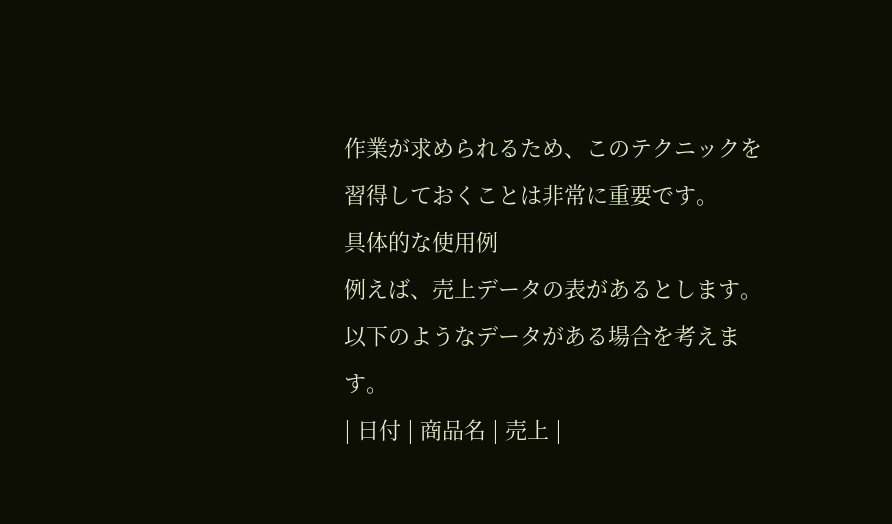作業が求められるため、このテクニックを習得しておくことは非常に重要です。
具体的な使用例
例えば、売上データの表があるとします。以下のようなデータがある場合を考えます。
| 日付 | 商品名 | 売上 |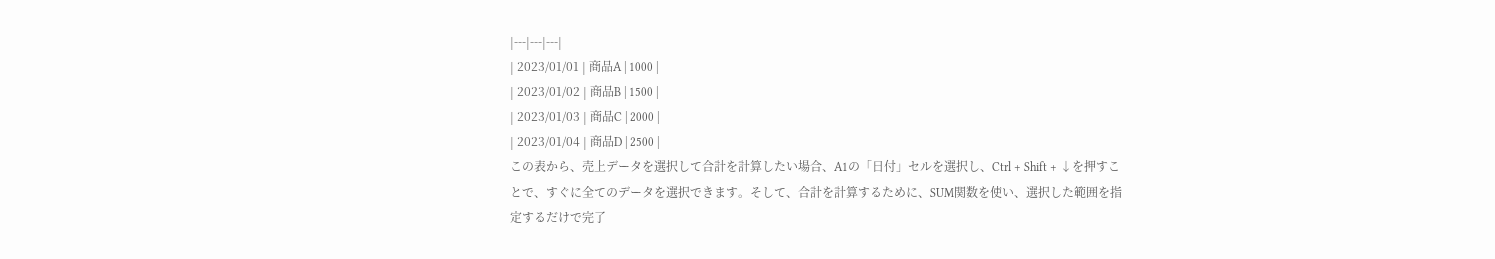|---|---|---|
| 2023/01/01 | 商品A | 1000 |
| 2023/01/02 | 商品B | 1500 |
| 2023/01/03 | 商品C | 2000 |
| 2023/01/04 | 商品D | 2500 |
この表から、売上データを選択して合計を計算したい場合、A1の「日付」セルを選択し、Ctrl + Shift + ↓を押すことで、すぐに全てのデータを選択できます。そして、合計を計算するために、SUM関数を使い、選択した範囲を指定するだけで完了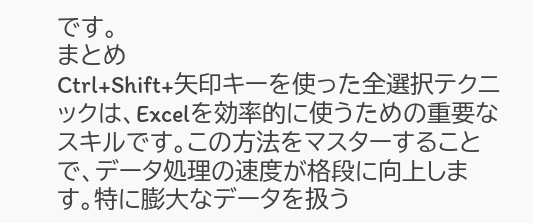です。
まとめ
Ctrl+Shift+矢印キーを使った全選択テクニックは、Excelを効率的に使うための重要なスキルです。この方法をマスターすることで、データ処理の速度が格段に向上します。特に膨大なデータを扱う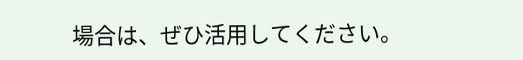場合は、ぜひ活用してください。